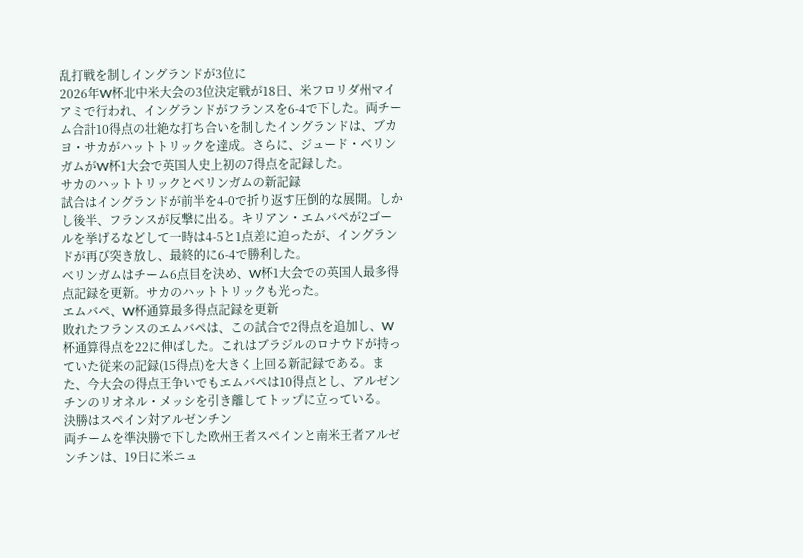乱打戦を制しイングランドが3位に
2026年W杯北中米大会の3位決定戦が18日、米フロリダ州マイアミで行われ、イングランドがフランスを6-4で下した。両チーム合計10得点の壮絶な打ち合いを制したイングランドは、ブカヨ・サカがハットトリックを達成。さらに、ジュード・ベリンガムがW杯1大会で英国人史上初の7得点を記録した。
サカのハットトリックとベリンガムの新記録
試合はイングランドが前半を4-0で折り返す圧倒的な展開。しかし後半、フランスが反撃に出る。キリアン・エムバペが2ゴールを挙げるなどして一時は4-5と1点差に迫ったが、イングランドが再び突き放し、最終的に6-4で勝利した。
ベリンガムはチーム6点目を決め、W杯1大会での英国人最多得点記録を更新。サカのハットトリックも光った。
エムバペ、W杯通算最多得点記録を更新
敗れたフランスのエムバペは、この試合で2得点を追加し、W杯通算得点を22に伸ばした。これはブラジルのロナウドが持っていた従来の記録(15得点)を大きく上回る新記録である。また、今大会の得点王争いでもエムバペは10得点とし、アルゼンチンのリオネル・メッシを引き離してトップに立っている。
決勝はスペイン対アルゼンチン
両チームを準決勝で下した欧州王者スペインと南米王者アルゼンチンは、19日に米ニュ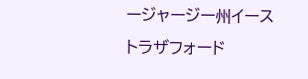ージャージー州イーストラザフォード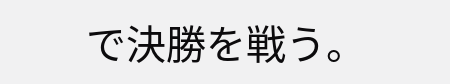で決勝を戦う。